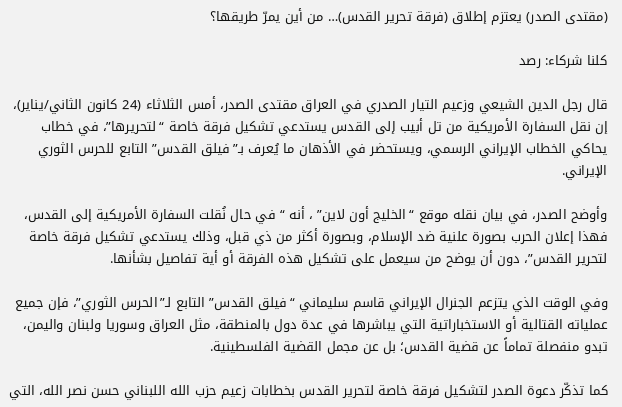(مقتدى الصدر) يعتزم إطلاق (فرقة تحرير القدس)… من أين يمرّ طريقها؟

كلنا شركاء: رصد

قال رجل الدين الشيعي وزعيم التيار الصدري في العراق مقتدى الصدر، أمس الثلاثاء (24 كانون الثاني/يناير)، إن نقل السفارة الأمريكية من تل أبيب إلى القدس يستدعي تشكيل فرقة خاصة “لتحريرها”، في خطاب يحاكي الخطاب الإيراني الرسمي، ويستحضر في الأذهان ما يُعرف بـ”فيلق القدس” التابع للحرس الثوري الإيراني.

وأوضح الصدر، في بيان نقله موقع “الخليج أون لاين” ، أنه “في حال نُقلت السفارة الأمريكية إلى القدس، فهذا إعلان الحرب بصورة علنية ضد الإسلام، وبصورة أكثر من ذي قبل، وذلك يستدعي تشكيل فرقة خاصة لتحرير القدس”، دون أن يوضح من سيعمل على تشكيل هذه الفرقة أو أية تفاصيل بشأنها.

وفي الوقت الذي يتزعم الجنرال الإيراني قاسم سليماني “فيلق القدس” التابع لـ”الحرس الثوري”، فإن جميع عملياته القتالية أو الاستخباراتية التي يباشرها في عدة دول بالمنطقة، مثل العراق وسوريا ولبنان واليمن، تبدو منفصلة تماماً عن قضية القدس؛ بل عن مجمل القضية الفلسطينية.

كما تذكّر دعوة الصدر لتشكيل فرقة خاصة لتحرير القدس بخطابات زعيم حزب الله اللبناني حسن نصر الله، التي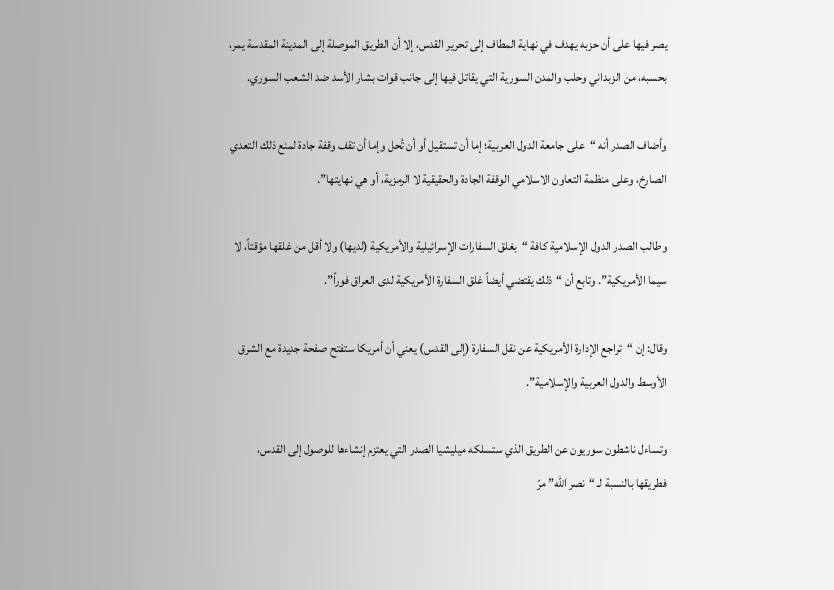يصر فيها على أن حزبه يهدف في نهاية المطاف إلى تحرير القدس، إلا أن الطريق الموصلة إلى المدينة المقدسة يمر، بحسبه، من الزبداني وحلب والمدن السورية التي يقاتل فيها إلى جانب قوات بشار الأسد ضد الشعب السوري.

وأضاف الصدر أنه “على جامعة الدول العربية؛ إما أن تستقيل أو أن تُحل وإما أن تقف وقفة جادة لمنع ذلك التعدي الصارخ، وعلى منظمة التعاون الاسلامي الوقفة الجادة والحقيقية لا الرمزية، أو هي نهايتها”.

وطالب الصدر الدول الإسلامية كافة “بغلق السفارات الإسرائيلية والأمريكية (لديها) ولا أقل من غلقها مؤقتاً، لا سيما الأمريكية”. وتابع أن “ذلك يقتضي أيضاً غلق السفارة الأمريكية لدى العراق فوراً”.

وقال: إن “تراجع الإدارة الأمريكية عن نقل السفارة (إلى القدس) يعني أن أمريكا ستفتح صفحة جديدة مع الشرق الأوسط والدول العربية والإسلامية”.

وتساءل ناشطون سوريون عن الطريق الذي ستسلكه ميليشيا الصدر التي يعتزم إنشاءها للوصول إلى القدس، فطريقها بالنسبة لـ “نصر الله” مرّ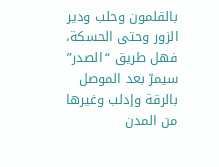بالقلمون وحلب ودير الزور وحتى الحسكة، فهل طريق “الصدر” سيمرّ بعد الموصل بالرقة وإدلب وغيرها من المدن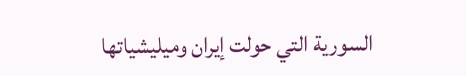السورية التي حولت إيران وميليشياتها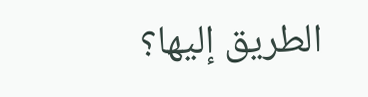الطريق إليها؟